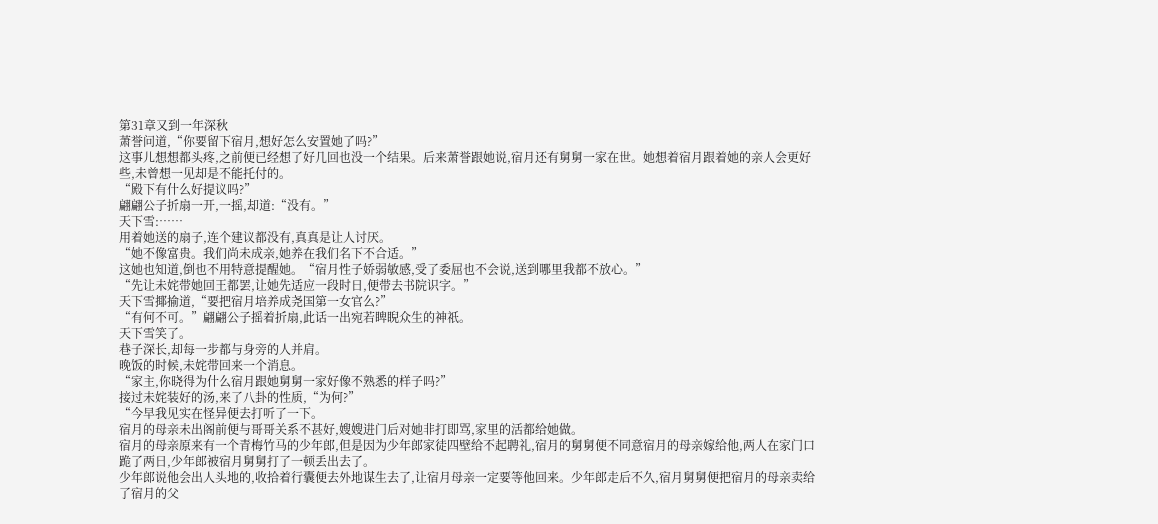第31章又到一年深秋
萧誉问道,“你要留下宿月,想好怎么安置她了吗?”
这事儿想想都头疼,之前便已经想了好几回也没一个结果。后来萧誉跟她说,宿月还有舅舅一家在世。她想着宿月跟着她的亲人会更好些,未曾想一见却是不能托付的。
“殿下有什么好提议吗?”
翩翩公子折扇一开,一摇,却道:“没有。”
天下雪:……
用着她送的扇子,连个建议都没有,真真是让人讨厌。
“她不像富贵。我们尚未成亲,她养在我们名下不合适。”
这她也知道,倒也不用特意提醒她。“宿月性子娇弱敏感,受了委屈也不会说,送到哪里我都不放心。”
“先让未姹带她回王都罢,让她先适应一段时日,便带去书院识字。”
天下雪揶揄道,“要把宿月培养成尧国第一女官么?”
“有何不可。”翩翩公子摇着折扇,此话一出宛若睥睨众生的神祇。
天下雪笑了。
巷子深长,却每一步都与身旁的人并肩。
晚饭的时候,未姹带回来一个消息。
“家主,你晓得为什么宿月跟她舅舅一家好像不熟悉的样子吗?”
接过未姹装好的汤,来了八卦的性质,“为何?”
“今早我见实在怪异便去打听了一下。
宿月的母亲未出阁前便与哥哥关系不甚好,嫂嫂进门后对她非打即骂,家里的活都给她做。
宿月的母亲原来有一个青梅竹马的少年郎,但是因为少年郎家徒四壁给不起聘礼,宿月的舅舅便不同意宿月的母亲嫁给他,两人在家门口跪了两日,少年郎被宿月舅舅打了一顿丢出去了。
少年郎说他会出人头地的,收拾着行囊便去外地谋生去了,让宿月母亲一定要等他回来。少年郎走后不久,宿月舅舅便把宿月的母亲卖给了宿月的父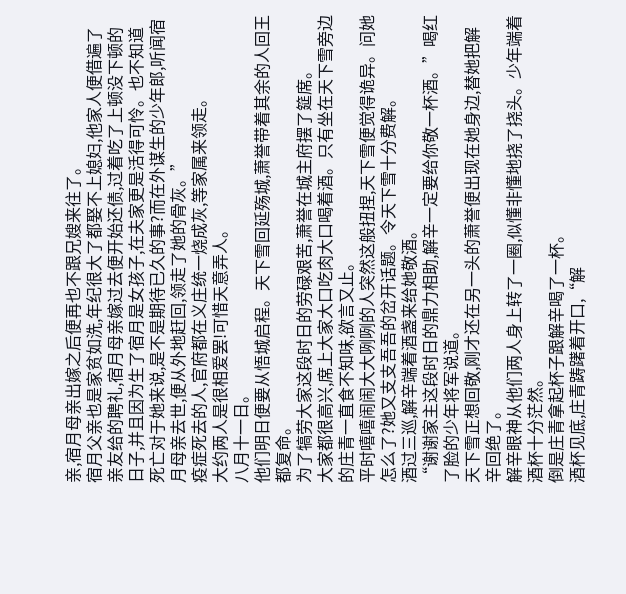亲,宿月母亲出嫁之后便再也不跟兄嫂来往了。
宿月父亲也是家贫如洗,年纪很大了都娶不上媳妇,他家人便借遍了亲友给的聘礼,宿月母亲嫁过去便开始还债,过着吃了上顿没下顿的日子,并且因为生了宿月是女孩子,在夫家更是活得可怜。也不知道死亡对于她来说,是不是期待已久的事?而在外谋生的少年郎,听闻宿月母亲去世,便从外地赶回,领走了她的骨灰。”
疫症死去的人,官府都在义庄统一烧成灰,等家属来领走。
大约两人是很相爱罢!可惜天意弄人。
八月十一日。
他们明日便要从悟城启程。天下雪回延殇城,萧誉带着其余的人回王都复命。
为了犒劳大家这段时日的劳碌艰苦,萧誉在城主府摆了筵席。
大家都很高兴,席上大家大口吃肉大口喝着酒。只有坐在天下雪旁边的庄青一直食不知味,欲言又止。
平时嘻嘻闹闹大大咧咧的人突然这般扭捏,天下雪便觉得诡异。问她怎么了?她又支支吾吾的岔开话题。令天下雪十分费解。
酒过三巡,解辛端着酒盏来给她敬酒。
“谢谢家主这段时日的鼎力相助,解辛一定要给你敬一杯酒。”喝红了脸的少年将军说道。
天下雪正想回敬,刚才还在另一头的萧誉便出现在她身边,替她把解辛回绝了。
解辛眼神从他们两人身上转了一圈,似懂非懂地挠了挠头。少年端着酒杯十分茫然。
倒是庄青拿起杯子跟解辛喝了一杯。
酒杯见底,庄青踌躇着开口,“解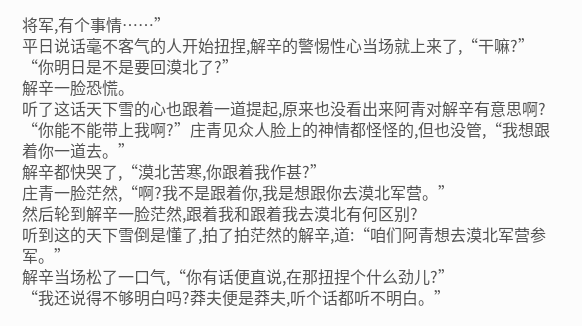将军,有个事情……”
平日说话毫不客气的人开始扭捏,解辛的警惕性心当场就上来了,“干嘛?”
“你明日是不是要回漠北了?”
解辛一脸恐慌。
听了这话天下雪的心也跟着一道提起,原来也没看出来阿青对解辛有意思啊?
“你能不能带上我啊?”庄青见众人脸上的神情都怪怪的,但也没管,“我想跟着你一道去。”
解辛都快哭了,“漠北苦寒,你跟着我作甚?”
庄青一脸茫然,“啊?我不是跟着你,我是想跟你去漠北军营。”
然后轮到解辛一脸茫然,跟着我和跟着我去漠北有何区别?
听到这的天下雪倒是懂了,拍了拍茫然的解辛,道:“咱们阿青想去漠北军营参军。”
解辛当场松了一口气,“你有话便直说,在那扭捏个什么劲儿?”
“我还说得不够明白吗?莽夫便是莽夫,听个话都听不明白。”